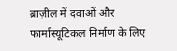ब्राज़ील में दवाओं और फार्मास्यूटिकल निर्माण के लिए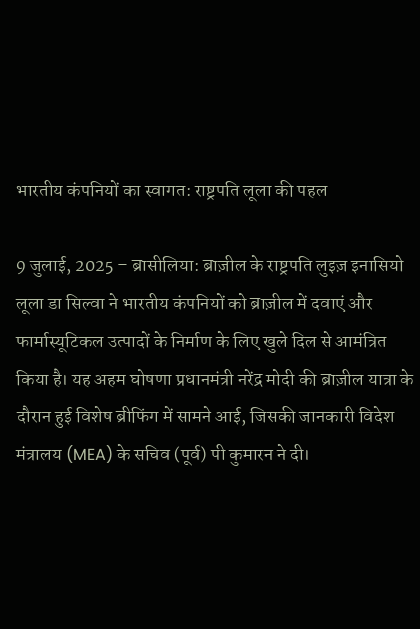भारतीय कंपनियों का स्वागत: राष्ट्रपति लूला की पहल

9 जुलाई, 2025 – ब्रासीलिया: ब्राज़ील के राष्ट्रपति लुइज़ इनासियो लूला डा सिल्वा ने भारतीय कंपनियों को ब्राज़ील में दवाएं और फार्मास्यूटिकल उत्पादों के निर्माण के लिए खुले दिल से आमंत्रित किया है। यह अहम घोषणा प्रधानमंत्री नरेंद्र मोदी की ब्राज़ील यात्रा के दौरान हुई विशेष ब्रीफिंग में सामने आई, जिसकी जानकारी विदेश मंत्रालय (MEA) के सचिव (पूर्व) पी कुमारन ने दी।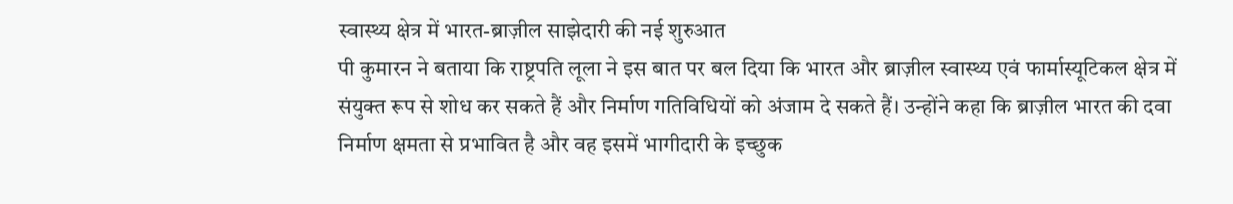स्वास्थ्य क्षेत्र में भारत-ब्राज़ील साझेदारी की नई शुरुआत
पी कुमारन ने बताया कि राष्ट्रपति लूला ने इस बात पर बल दिया कि भारत और ब्राज़ील स्वास्थ्य एवं फार्मास्यूटिकल क्षेत्र में संयुक्त रूप से शोध कर सकते हैं और निर्माण गतिविधियों को अंजाम दे सकते हैं। उन्होंने कहा कि ब्राज़ील भारत की दवा निर्माण क्षमता से प्रभावित है और वह इसमें भागीदारी के इच्छुक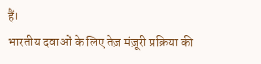हैं।
भारतीय दवाओं के लिए तेज़ मंज़ूरी प्रक्रिया की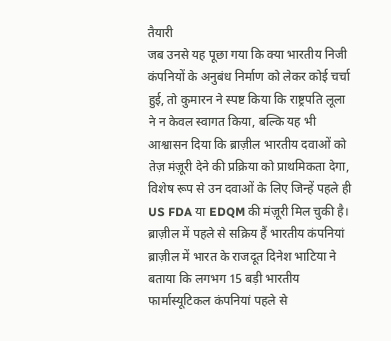तैयारी
जब उनसे यह पूछा गया कि क्या भारतीय निजी कंपनियों के अनुबंध निर्माण को लेकर कोई चर्चा हुई, तो कुमारन ने स्पष्ट किया कि राष्ट्रपति लूला ने न केवल स्वागत किया, बल्कि यह भी आश्वासन दिया कि ब्राज़ील भारतीय दवाओं को तेज़ मंज़ूरी देने की प्रक्रिया को प्राथमिकता देगा, विशेष रूप से उन दवाओं के लिए जिन्हें पहले ही US FDA या EDQM की मंज़ूरी मिल चुकी है।
ब्राज़ील में पहले से सक्रिय हैं भारतीय कंपनियां
ब्राज़ील में भारत के राजदूत दिनेश भाटिया ने बताया कि लगभग 15 बड़ी भारतीय फार्मास्यूटिकल कंपनियां पहले से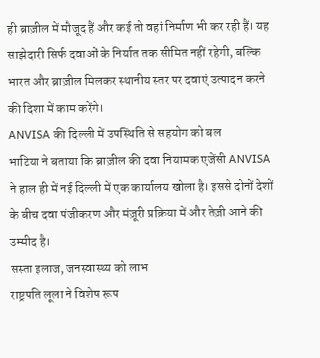ही ब्राज़ील में मौजूद हैं और कई तो वहां निर्माण भी कर रही हैं। यह साझेदारी सिर्फ दवाओं के निर्यात तक सीमित नहीं रहेगी, बल्कि भारत और ब्राज़ील मिलकर स्थानीय स्तर पर दवाएं उत्पादन करने की दिशा में काम करेंगे।
ANVISA की दिल्ली में उपस्थिति से सहयोग को बल
भाटिया ने बताया कि ब्राज़ील की दवा नियामक एजेंसी ANVISA ने हाल ही में नई दिल्ली में एक कार्यालय खोला है। इससे दोनों देशों के बीच दवा पंजीकरण और मंज़ूरी प्रक्रिया में और तेज़ी आने की उम्मीद है।
सस्ता इलाज, जनस्वास्थ्य को लाभ
राष्ट्रपति लूला ने विशेष रूप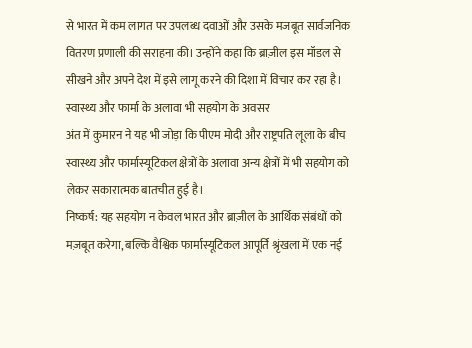से भारत में कम लागत पर उपलब्ध दवाओं और उसके मजबूत सार्वजनिक वितरण प्रणाली की सराहना की। उन्होंने कहा कि ब्राज़ील इस मॉडल से सीखने और अपने देश में इसे लागू करने की दिशा में विचार कर रहा है।
स्वास्थ्य और फार्मा के अलावा भी सहयोग के अवसर
अंत में कुमारन ने यह भी जोड़ा कि पीएम मोदी और राष्ट्रपति लूला के बीच स्वास्थ्य और फार्मास्यूटिकल क्षेत्रों के अलावा अन्य क्षेत्रों में भी सहयोग को लेकर सकारात्मक बातचीत हुई है।
निष्कर्ष: यह सहयोग न केवल भारत और ब्राज़ील के आर्थिक संबंधों को मज़बूत करेगा, बल्कि वैश्विक फार्मास्यूटिकल आपूर्ति श्रृंखला में एक नई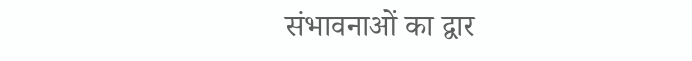संभावनाओं का द्वार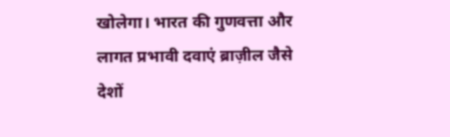खोलेगा। भारत की गुणवत्ता और लागत प्रभावी दवाएं ब्राज़ील जैसे देशों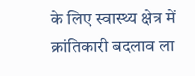के लिए स्वास्थ्य क्षेत्र में क्रांतिकारी बदलाव ला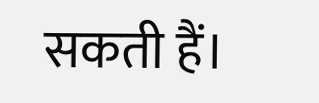सकती हैं।